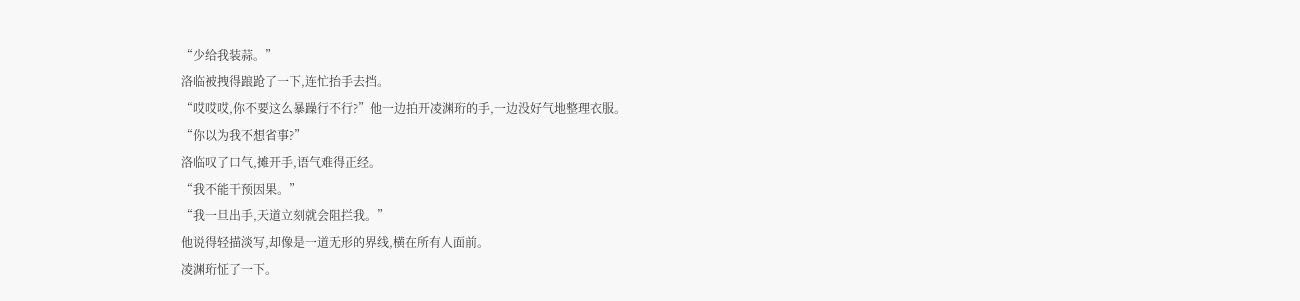“少给我装蒜。”
洛临被拽得踉跄了一下,连忙抬手去挡。
“哎哎哎,你不要这么暴躁行不行?”他一边拍开凌渊珩的手,一边没好气地整理衣服。
“你以为我不想省事?”
洛临叹了口气,摊开手,语气难得正经。
“我不能干预因果。”
“我一旦出手,天道立刻就会阻拦我。”
他说得轻描淡写,却像是一道无形的界线,横在所有人面前。
凌渊珩怔了一下。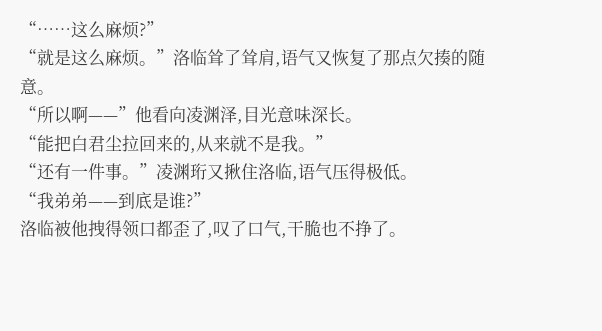“……这么麻烦?”
“就是这么麻烦。”洛临耸了耸肩,语气又恢复了那点欠揍的随意。
“所以啊——”他看向凌渊泽,目光意味深长。
“能把白君尘拉回来的,从来就不是我。”
“还有一件事。”凌渊珩又揪住洛临,语气压得极低。
“我弟弟——到底是谁?”
洛临被他拽得领口都歪了,叹了口气,干脆也不挣了。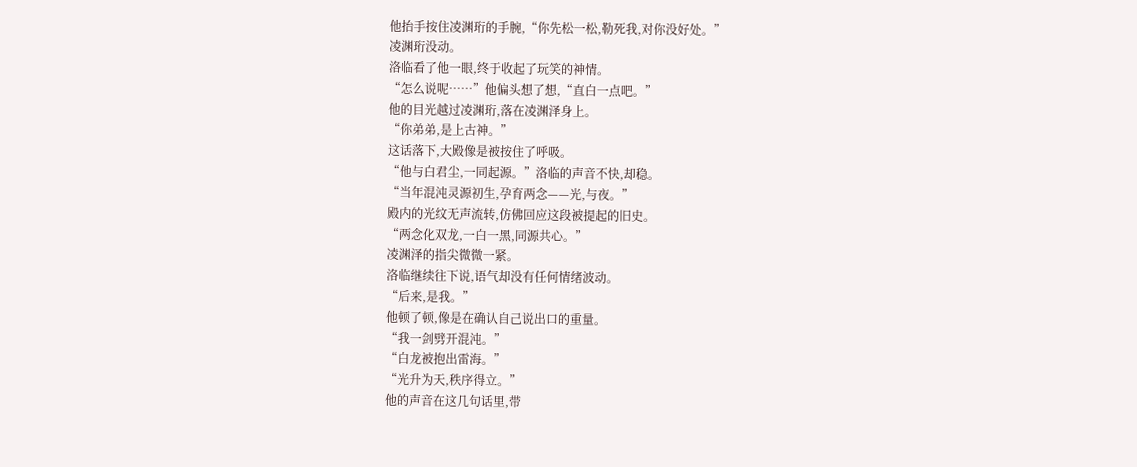他抬手按住凌渊珩的手腕,“你先松一松,勒死我,对你没好处。”
凌渊珩没动。
洛临看了他一眼,终于收起了玩笑的神情。
“怎么说呢……”他偏头想了想,“直白一点吧。”
他的目光越过凌渊珩,落在凌渊泽身上。
“你弟弟,是上古神。”
这话落下,大殿像是被按住了呼吸。
“他与白君尘,一同起源。”洛临的声音不快,却稳。
“当年混沌灵源初生,孕育两念——光,与夜。”
殿内的光纹无声流转,仿佛回应这段被提起的旧史。
“两念化双龙,一白一黑,同源共心。”
凌渊泽的指尖微微一紧。
洛临继续往下说,语气却没有任何情绪波动。
“后来,是我。”
他顿了顿,像是在确认自己说出口的重量。
“我一剑劈开混沌。”
“白龙被抱出雷海。”
“光升为天,秩序得立。”
他的声音在这几句话里,带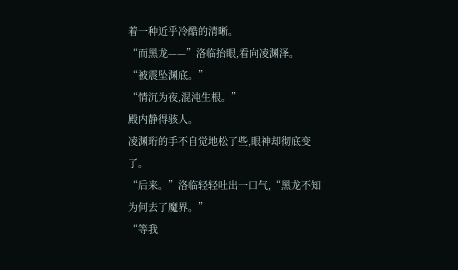着一种近乎冷酷的清晰。
“而黑龙——”洛临抬眼,看向凌渊泽。
“被震坠渊底。”
“情沉为夜,混沌生根。”
殿内静得骇人。
凌渊珩的手不自觉地松了些,眼神却彻底变了。
“后来。”洛临轻轻吐出一口气,“黑龙不知为何去了魔界。”
“等我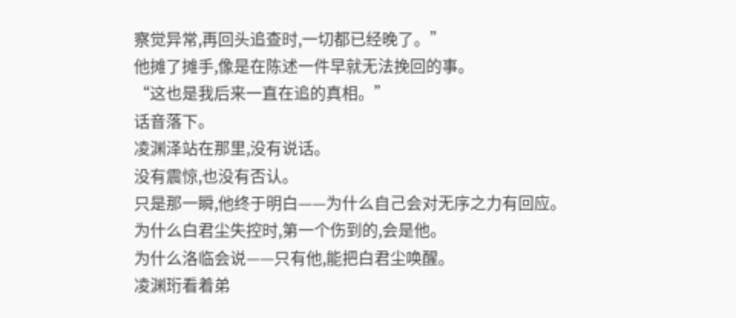察觉异常,再回头追查时,一切都已经晚了。”
他摊了摊手,像是在陈述一件早就无法挽回的事。
“这也是我后来一直在追的真相。”
话音落下。
凌渊泽站在那里,没有说话。
没有震惊,也没有否认。
只是那一瞬,他终于明白——为什么自己会对无序之力有回应。
为什么白君尘失控时,第一个伤到的,会是他。
为什么洛临会说——只有他,能把白君尘唤醒。
凌渊珩看着弟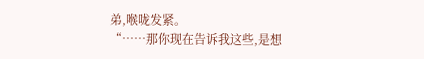弟,喉咙发紧。
“……那你现在告诉我这些,是想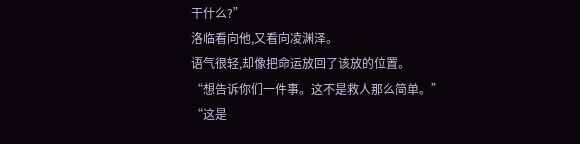干什么?”
洛临看向他,又看向凌渊泽。
语气很轻,却像把命运放回了该放的位置。
“想告诉你们一件事。这不是救人那么简单。”
“这是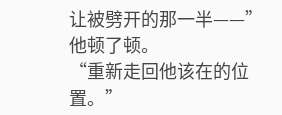让被劈开的那一半——”
他顿了顿。
“重新走回他该在的位置。”